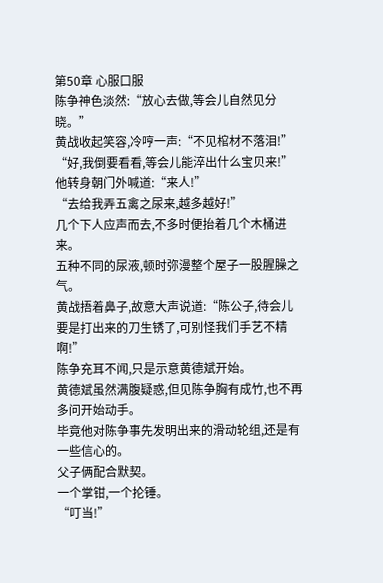第50章 心服口服
陈争神色淡然:“放心去做,等会儿自然见分晓。”
黄战收起笑容,冷哼一声:“不见棺材不落泪!”
“好,我倒要看看,等会儿能淬出什么宝贝来!”
他转身朝门外喊道:“来人!”
“去给我弄五禽之尿来,越多越好!”
几个下人应声而去,不多时便抬着几个木桶进来。
五种不同的尿液,顿时弥漫整个屋子一股腥臊之气。
黄战捂着鼻子,故意大声说道:“陈公子,待会儿要是打出来的刀生锈了,可别怪我们手艺不精啊!”
陈争充耳不闻,只是示意黄德斌开始。
黄德斌虽然满腹疑惑,但见陈争胸有成竹,也不再多问开始动手。
毕竟他对陈争事先发明出来的滑动轮组,还是有一些信心的。
父子俩配合默契。
一个掌钳,一个抡锤。
“叮当!”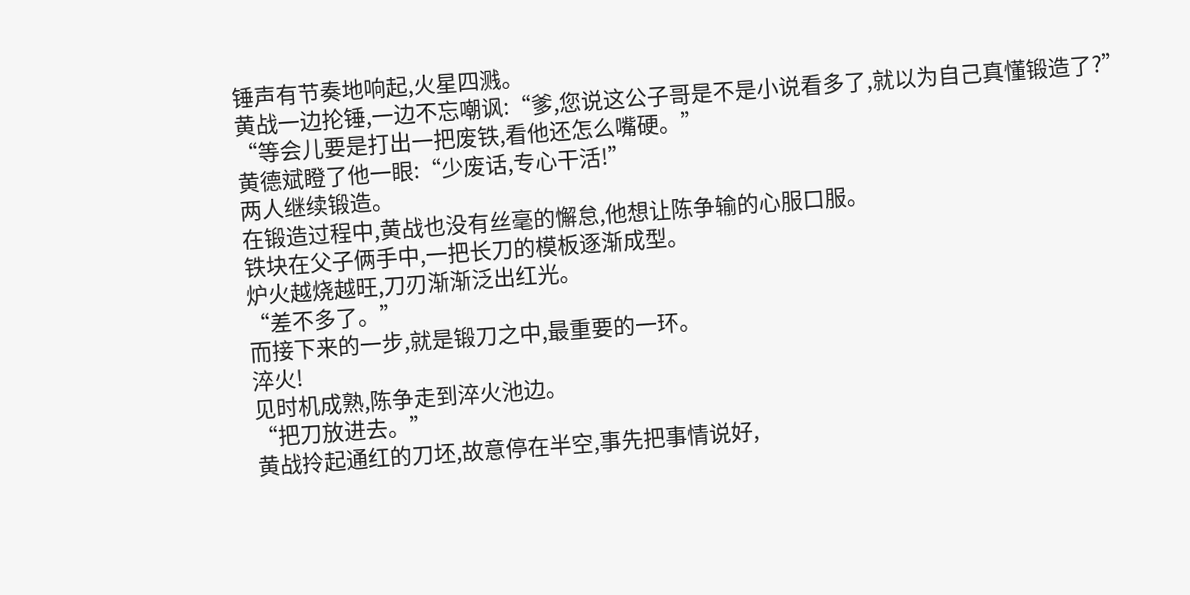锤声有节奏地响起,火星四溅。
黄战一边抡锤,一边不忘嘲讽:“爹,您说这公子哥是不是小说看多了,就以为自己真懂锻造了?”
“等会儿要是打出一把废铁,看他还怎么嘴硬。”
黄德斌瞪了他一眼:“少废话,专心干活!”
两人继续锻造。
在锻造过程中,黄战也没有丝毫的懈怠,他想让陈争输的心服口服。
铁块在父子俩手中,一把长刀的模板逐渐成型。
炉火越烧越旺,刀刃渐渐泛出红光。
“差不多了。”
而接下来的一步,就是锻刀之中,最重要的一环。
淬火!
见时机成熟,陈争走到淬火池边。
“把刀放进去。”
黄战拎起通红的刀坯,故意停在半空,事先把事情说好,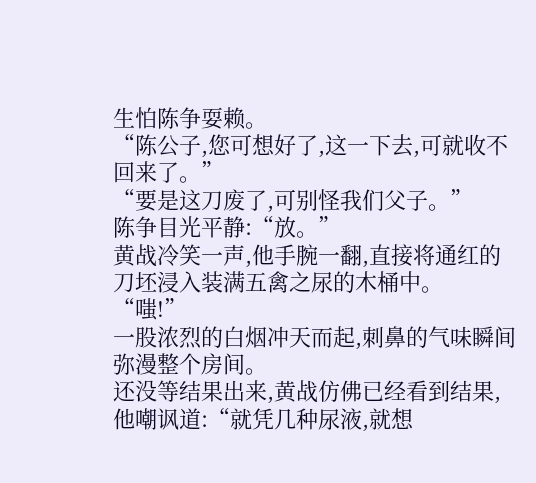生怕陈争耍赖。
“陈公子,您可想好了,这一下去,可就收不回来了。”
“要是这刀废了,可别怪我们父子。”
陈争目光平静:“放。”
黄战冷笑一声,他手腕一翻,直接将通红的刀坯浸入装满五禽之尿的木桶中。
“嗤!”
一股浓烈的白烟冲天而起,刺鼻的气味瞬间弥漫整个房间。
还没等结果出来,黄战仿佛已经看到结果,他嘲讽道:“就凭几种尿液,就想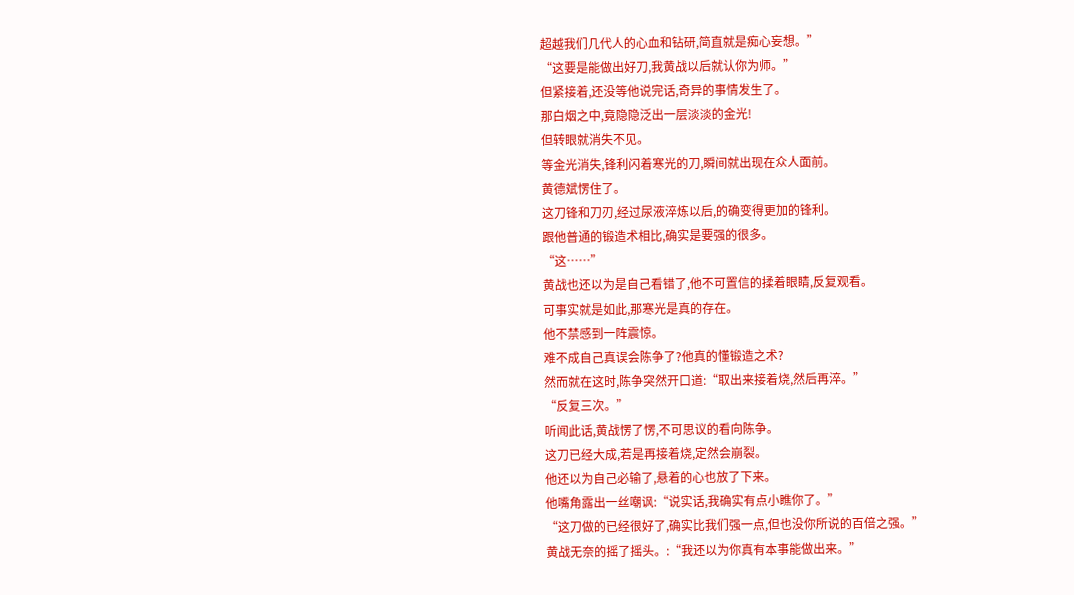超越我们几代人的心血和钻研,简直就是痴心妄想。”
“这要是能做出好刀,我黄战以后就认你为师。”
但紧接着,还没等他说完话,奇异的事情发生了。
那白烟之中,竟隐隐泛出一层淡淡的金光!
但转眼就消失不见。
等金光消失,锋利闪着寒光的刀,瞬间就出现在众人面前。
黄德斌愣住了。
这刀锋和刀刃,经过尿液淬炼以后,的确变得更加的锋利。
跟他普通的锻造术相比,确实是要强的很多。
“这……”
黄战也还以为是自己看错了,他不可置信的揉着眼睛,反复观看。
可事实就是如此,那寒光是真的存在。
他不禁感到一阵震惊。
难不成自己真误会陈争了?他真的懂锻造之术?
然而就在这时,陈争突然开口道:“取出来接着烧,然后再淬。”
“反复三次。”
听闻此话,黄战愣了愣,不可思议的看向陈争。
这刀已经大成,若是再接着烧,定然会崩裂。
他还以为自己必输了,悬着的心也放了下来。
他嘴角露出一丝嘲讽:“说实话,我确实有点小瞧你了。”
“这刀做的已经很好了,确实比我们强一点,但也没你所说的百倍之强。”
黄战无奈的摇了摇头。:“我还以为你真有本事能做出来。”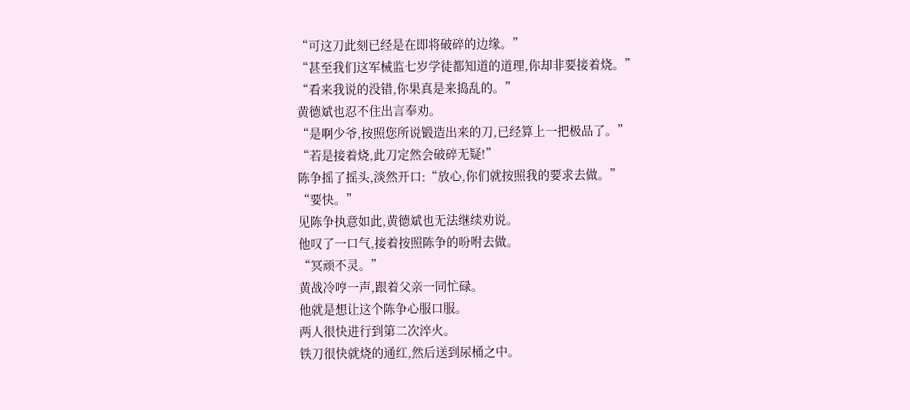“可这刀此刻已经是在即将破碎的边缘。”
“甚至我们这军械监七岁学徒都知道的道理,你却非要接着烧。”
“看来我说的没错,你果真是来捣乱的。”
黄德斌也忍不住出言奉劝。
“是啊少爷,按照您所说锻造出来的刀,已经算上一把极品了。”
“若是接着烧,此刀定然会破碎无疑!”
陈争摇了摇头,淡然开口:“放心,你们就按照我的要求去做。”
“要快。”
见陈争执意如此,黄德斌也无法继续劝说。
他叹了一口气,接着按照陈争的吩咐去做。
“冥顽不灵。”
黄战冷哼一声,跟着父亲一同忙碌。
他就是想让这个陈争心服口服。
两人很快进行到第二次淬火。
铁刀很快就烧的通红,然后送到尿桶之中。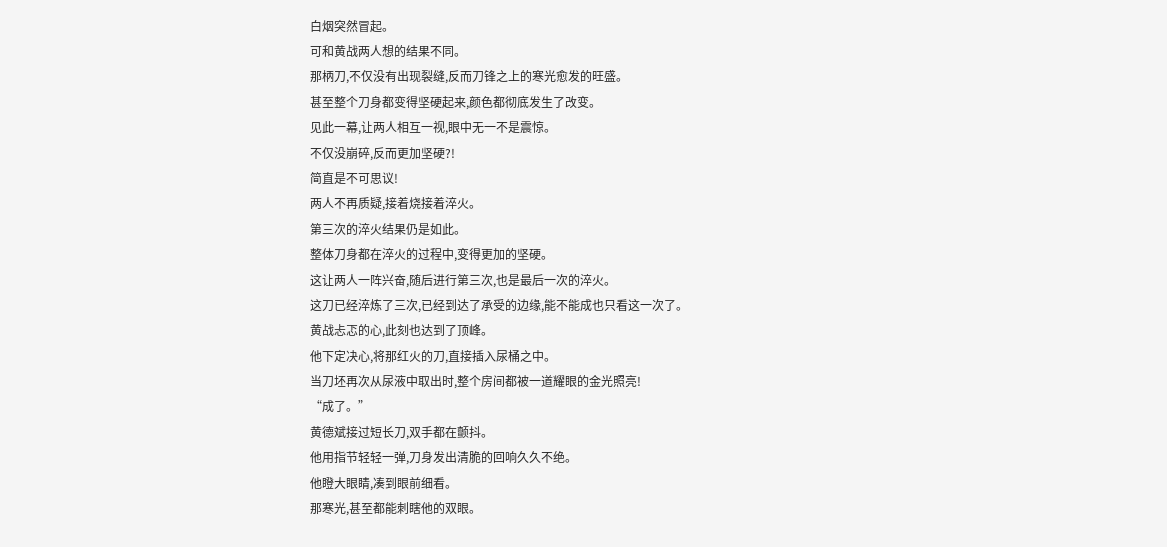白烟突然冒起。
可和黄战两人想的结果不同。
那柄刀,不仅没有出现裂缝,反而刀锋之上的寒光愈发的旺盛。
甚至整个刀身都变得坚硬起来,颜色都彻底发生了改变。
见此一幕,让两人相互一视,眼中无一不是震惊。
不仅没崩碎,反而更加坚硬?!
简直是不可思议!
两人不再质疑,接着烧接着淬火。
第三次的淬火结果仍是如此。
整体刀身都在淬火的过程中,变得更加的坚硬。
这让两人一阵兴奋,随后进行第三次,也是最后一次的淬火。
这刀已经淬炼了三次,已经到达了承受的边缘,能不能成也只看这一次了。
黄战忐忑的心,此刻也达到了顶峰。
他下定决心,将那红火的刀,直接插入尿桶之中。
当刀坯再次从尿液中取出时,整个房间都被一道耀眼的金光照亮!
“成了。”
黄德斌接过短长刀,双手都在颤抖。
他用指节轻轻一弹,刀身发出清脆的回响久久不绝。
他瞪大眼睛,凑到眼前细看。
那寒光,甚至都能刺瞎他的双眼。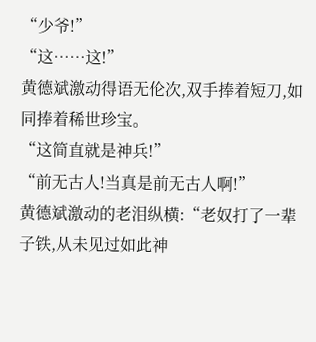“少爷!”
“这……这!”
黄德斌激动得语无伦次,双手捧着短刀,如同捧着稀世珍宝。
“这简直就是神兵!”
“前无古人!当真是前无古人啊!”
黄德斌激动的老泪纵横:“老奴打了一辈子铁,从未见过如此神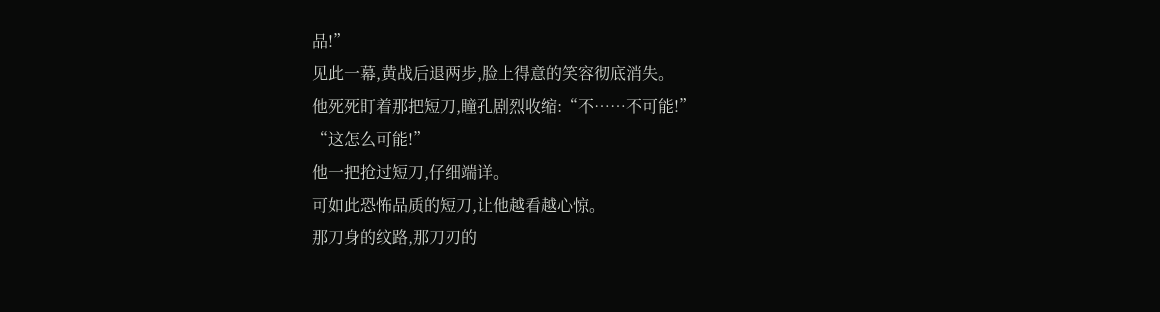品!”
见此一幕,黄战后退两步,脸上得意的笑容彻底消失。
他死死盯着那把短刀,瞳孔剧烈收缩:“不……不可能!”
“这怎么可能!”
他一把抢过短刀,仔细端详。
可如此恐怖品质的短刀,让他越看越心惊。
那刀身的纹路,那刀刃的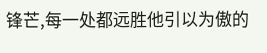锋芒,每一处都远胜他引以为傲的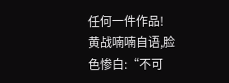任何一件作品!
黄战喃喃自语,脸色惨白:“不可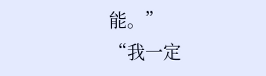能。”
“我一定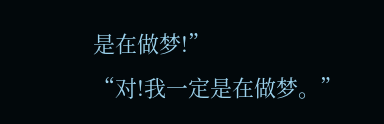是在做梦!”
“对!我一定是在做梦。”